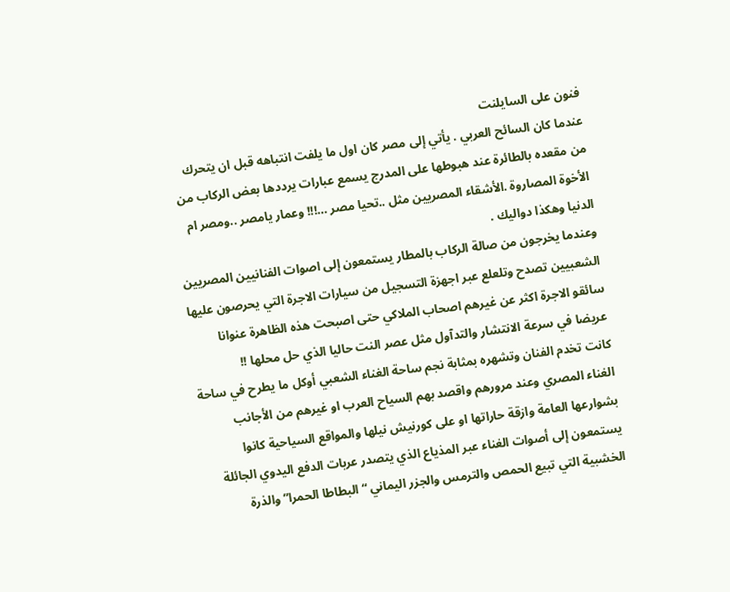فنون على السايلنت
عندما كان السائح العربي . يأتي إلى مصر كان اول ما يلفت انتباهه قبل ان يتحرك من مقعده بالطائرة عند هبوطها على المدرج يسمع عبارات يرددها بعض الركاب من الأخوة المصاروة .الأشقاء المصريين مثل ..تحيا مصر …!!! وعمار يامصر ..ومصر ام الدنيا وهكذا دواليك .
وعندما يخرجون من صالة الركاب بالمطار يستمعون إلى اصوات الفنانيين المصريين الشعبيين تصدح وتلعلع عبر اجهزة التسجيل من سيارات الاجرة التي يحرصون عليها سائقو الاجرة اكثر عن غيرهم اصحاب الملاكي حتى اصبحت هذه الظاهرة عنوانا عريضا في سرعة الانتشار والتدآول مثل عصر النت حاليا الذي حل محلها !!
كانت تخدم الفنان وتشهره بمثابة نجم ساحة الغناء الشعبي أوكل ما يطرح في ساحة الغناء المصري وعند مرورهم واقصد بهم السياح العرب او غيرهم من الأجانب بشوارعها العامة وازقة حاراتها او على كورنيش نيلها والمواقع السياحية كانوا يستمعون إلى أصوات الغناء عبر المذياع الذي يتصدر عربات الدفع اليدوي الجائلة الخشبية التي تبيع الحمص والترمس والجزر اليماني “البطاطا الحمرا” والذرة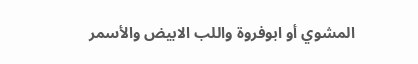المشوي أو ابوفروة واللب الابيض والأسمر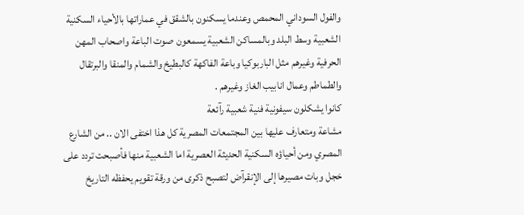والفول السوداني المحمص وعندما يسكنون بالشقق في عماراتها بالأحياء السكنية الشعبية وسط البلد وبالمساكن الشعبية يسمعون صوت الباعة واصحاب المهن الحرفية وغيرهم مثل الباربوكيا وباعة الفاكهة كالبطيخ والشمام والمنقا والبرتقال والطماطم وعمال انابيب الغاز وغيرهم .
كانوا يشكلون سيفونية فنية شعبية رآئعة
مشاعة ومتعارف عليها بين المجتمعات المصرية كل هذا اختفى الان .. من الشارع المصري ومن أحياؤه السكنية الحديثة العصرية اما الشعبية منها فأصبحت تردد على خجل وبات مصيرها إلى الإنقرآض لتصبح ذكرى من ورقة تقويم يحفظه التاريخ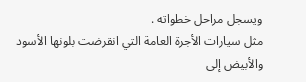ويسجل مراحل خطواته .
مثل سيارات الأجرة العامة التي انقرضت بلونها الأسود والأبيض إلى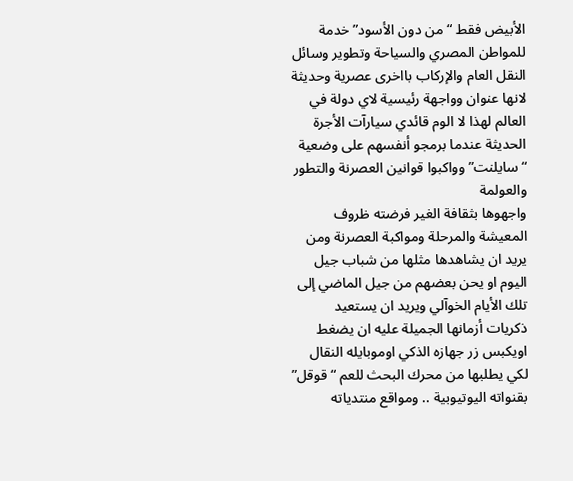الأبيض فقط “من دون الأسود”خدمة للمواطن المصري والسياحة وتطوير وسائل النقل العام والإركاب بااخرى عصرية وحديثة لانها عنوان وواجهة رئيسية لاي دولة في العالم لهذا لا الوم قائدي سيارآت الأجرة الحديثة عندما برمجو أنفسهم على وضعية “سايلنت” وواكبوا قوانين العصرنة والتطور والعولمة
واجهوها بثقافة الغير فرضته ظروف المعيشة والمرحلة ومواكبة العصرنة ومن يريد ان يشاهدها مثلها من شباب جيل اليوم او يحن بعضهم من جيل الماضي إلى تلك الأيام الخوآلي ويريد ان يستعيد ذكريات أزمانها الجميلة عليه ان يضغط اويكبس زر جهازه الذكي اوموبايله النقال لكي يطلبها من محرك البحث للعم “قوقل” بقنواته اليوتيوبية .. ومواقع منتدياته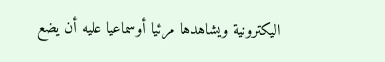اليكترونية ويشاهدها مرئيا أوسماعيا عليه أن يضع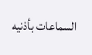السماعات بأذنيه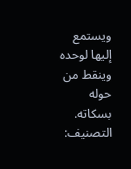ويستمع إليها لوحده وينقط من حوله بسكاته.
التصنيف: